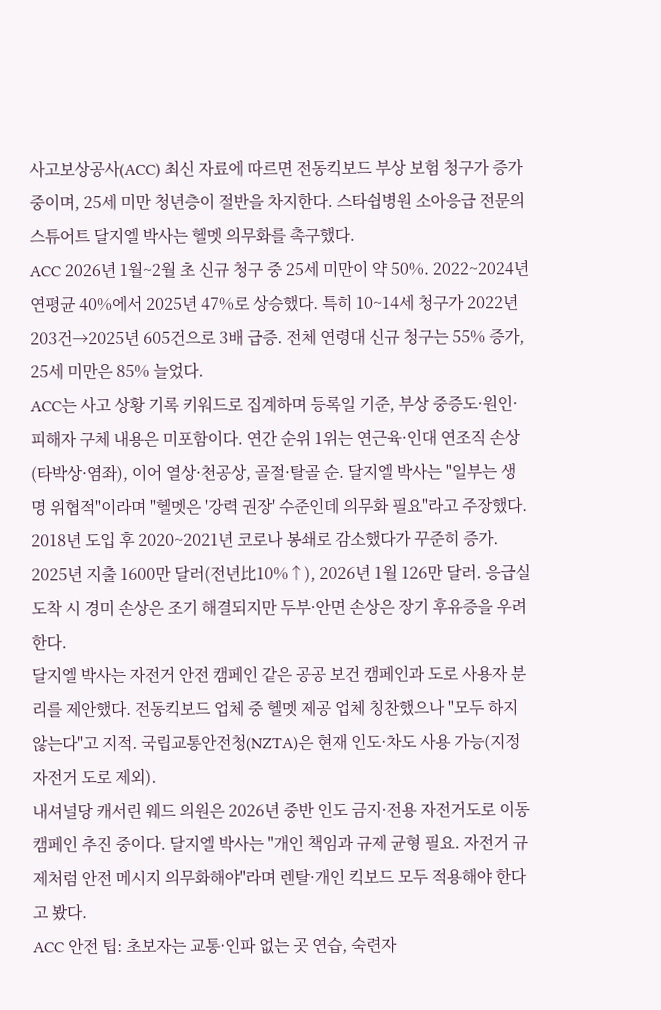사고보상공사(ACC) 최신 자료에 따르면 전동킥보드 부상 보험 청구가 증가 중이며, 25세 미만 청년층이 절반을 차지한다. 스타쉽병원 소아응급 전문의 스튜어트 달지엘 박사는 헬멧 의무화를 촉구했다.
ACC 2026년 1월~2월 초 신규 청구 중 25세 미만이 약 50%. 2022~2024년 연평균 40%에서 2025년 47%로 상승했다. 특히 10~14세 청구가 2022년 203건→2025년 605건으로 3배 급증. 전체 연령대 신규 청구는 55% 증가, 25세 미만은 85% 늘었다.
ACC는 사고 상황 기록 키워드로 집계하며 등록일 기준, 부상 중증도·원인·피해자 구체 내용은 미포함이다. 연간 순위 1위는 연근육·인대 연조직 손상(타박상·염좌), 이어 열상·천공상, 골절·탈골 순. 달지엘 박사는 "일부는 생명 위협적"이라며 "헬멧은 '강력 권장' 수준인데 의무화 필요"라고 주장했다.
2018년 도입 후 2020~2021년 코로나 봉쇄로 감소했다가 꾸준히 증가. 2025년 지출 1600만 달러(전년比10%↑), 2026년 1월 126만 달러. 응급실 도착 시 경미 손상은 조기 해결되지만 두부·안면 손상은 장기 후유증을 우려한다.
달지엘 박사는 자전거 안전 캠페인 같은 공공 보건 캠페인과 도로 사용자 분리를 제안했다. 전동킥보드 업체 중 헬멧 제공 업체 칭찬했으나 "모두 하지 않는다"고 지적. 국립교통안전청(NZTA)은 현재 인도·차도 사용 가능(지정 자전거 도로 제외).
내셔널당 캐서린 웨드 의원은 2026년 중반 인도 금지·전용 자전거도로 이동 캠페인 추진 중이다. 달지엘 박사는 "개인 책임과 규제 균형 필요. 자전거 규제처럼 안전 메시지 의무화해야"라며 렌탈·개인 킥보드 모두 적용해야 한다고 봤다.
ACC 안전 팁: 초보자는 교통·인파 없는 곳 연습, 숙련자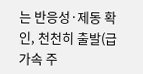는 반응성·제동 확인, 천천히 출발(급가속 주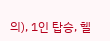의), 1인 탑승, 헬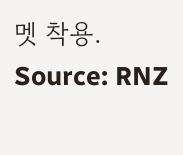멧 착용.
Source: RNZ